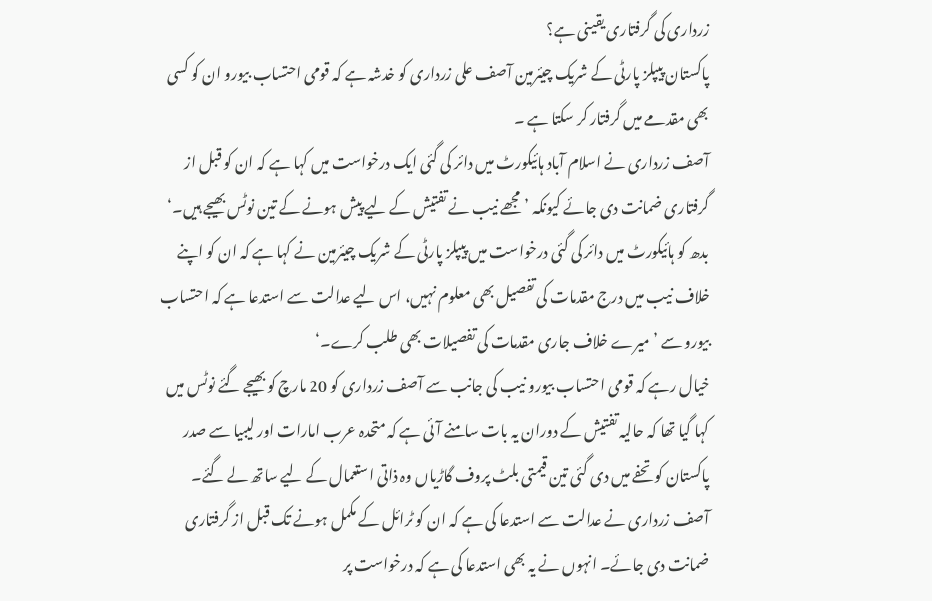زرداری کی گرفتاری یقینی ہے؟
پاکستان پیپلز پارٹی کے شریک چیئرمین آصف علی زرداری کو خدشہ ہے کہ قومی احتساب بیورو ان کو کسی بھی مقدمے میں گرفتار کر سکتا ہے ۔
آصف زرداری نے اسلام آباد ہائیکورٹ میں دائر کی گئی ایک درخواست میں کہا ہے کہ ان کو قبل از گرفتاری ضمانت دی جائے کیونکہ ’مجھے نیب نے تفتیش کے لیے پیش ہونے کے تین نوٹس بھیجے ہیں۔‘
بدھ کو ہائیکورٹ میں دائر کی گئی درخواست میں پیپلز پارٹی کے شریک چیئرمین نے کہا ہے کہ ان کو اپنے خلاف نیب میں درج مقدمات کی تفصیل بھی معلوم نہیں، اس لیے عدالت سے استدعا ہے کہ احتساب بیورو سے ’میرے خلاف جاری مقدمات کی تفصیلات بھی طلب کرے۔‘
خیال رہے کہ قومی احتساب بیورو نیب کی جانب سے آصف زرداری کو 20 مارچ کو بھیجے گئے نوٹس میں کہا گیا تھا کہ حالیہ تفتیش کے دوران یہ بات سامنے آئی ہے کہ متحدہ عرب امارات اور لیبیا سے صدر پاکستان کو تحفے میں دی گئی تین قیمتی بلٹ پروف گاڑیاں وہ ذاتی استعمال کے لیے ساتھ لے گئے۔
آصف زرداری نے عدالت سے استدعا کی ہے کہ ان کو ٹرائل کے مکمل ہونے تک قبل از گرفتاری ضمانت دی جائے۔ انہوں نے یہ بھی استدعا کی ہے کہ درخواست پر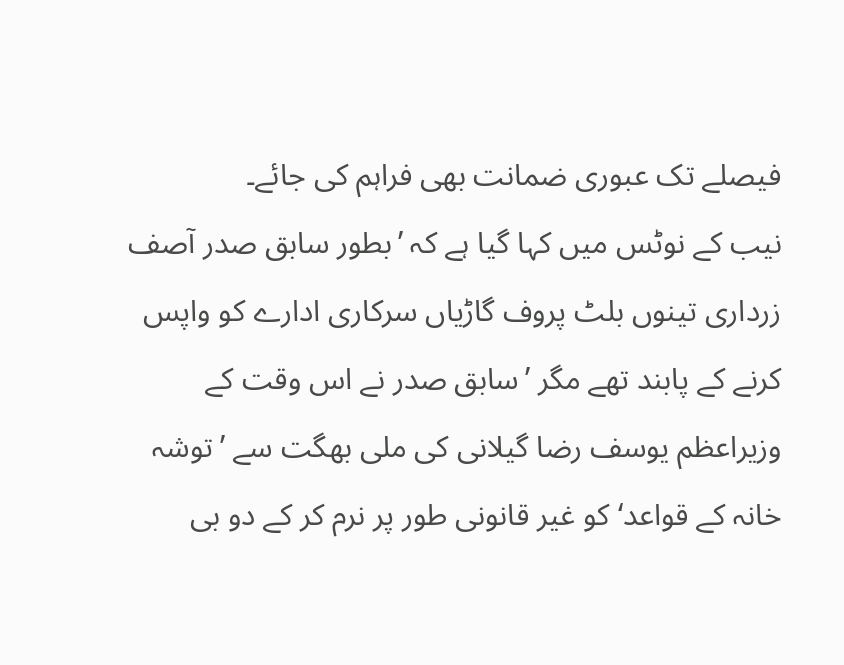فیصلے تک عبوری ضمانت بھی فراہم کی جائے۔
نیب کے نوٹس میں کہا گیا ہے کہ ’بطور سابق صدر آصف زرداری تینوں بلٹ پروف گاڑیاں سرکاری ادارے کو واپس کرنے کے پابند تھے مگر ’سابق صدر نے اس وقت کے وزیراعظم یوسف رضا گیلانی کی ملی بھگت سے ’توشہ خانہ کے قواعد‘ کو غیر قانونی طور پر نرم کر کے دو بی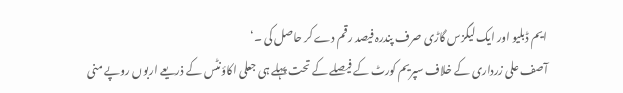ایم ڈبلیو اور ایک لیگزس گاڑی صرف پندرہ فیصد رقم دے کر حاصل کی ۔‘
آصف علی زرداری کے خلاف سپریم کورٹ کے فیصلے کے تحت پہلے ہی جعلی اکاؤنٹس کے ذریعے اربوں روپے منی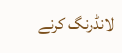لانڈرنگ کرنے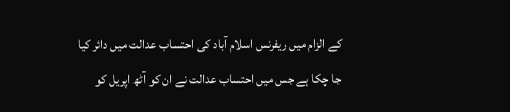کے الزام میں ریفرنس اسلام آباد کی احتساب عدالت میں دائر کیا جا چکا ہے جس میں احتساب عدالت نے ان کو آٹھ اپریل کو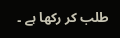طلب کر رکھا ہے ۔